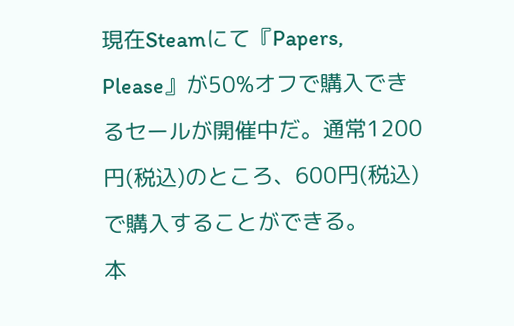現在Steamにて『Papers, Please』が50%オフで購入できるセールが開催中だ。通常1200円(税込)のところ、600円(税込)で購入することができる。
本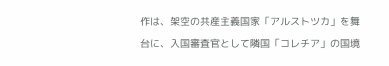作は、架空の共産主義国家「アルストツカ」を舞台に、入国審査官として隣国「コレチア」の国境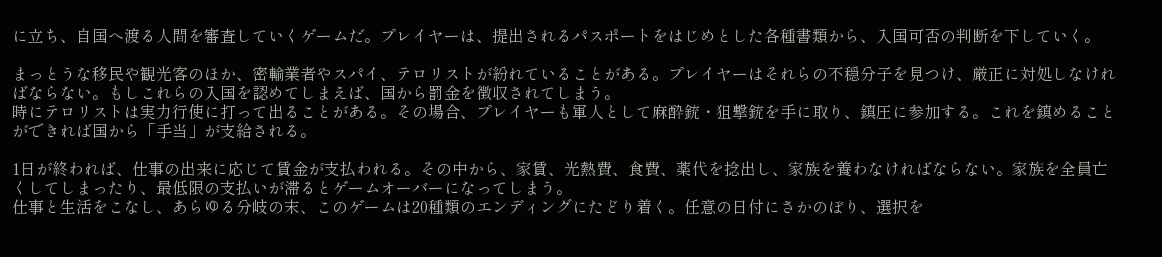に立ち、自国へ渡る人間を審査していくゲームだ。プレイヤーは、提出されるパスポートをはじめとした各種書類から、入国可否の判断を下していく。

まっとうな移民や観光客のほか、密輸業者やスパイ、テロリストが紛れていることがある。プレイヤーはそれらの不穏分子を見つけ、厳正に対処しなければならない。もしこれらの入国を認めてしまえば、国から罰金を徴収されてしまう。
時にテロリストは実力行使に打って出ることがある。その場合、プレイヤーも軍人として麻酔銃・狙撃銃を手に取り、鎮圧に参加する。これを鎮めることができれば国から「手当」が支給される。

1日が終われば、仕事の出来に応じて賃金が支払われる。その中から、家賃、光熱費、食費、薬代を捻出し、家族を養わなければならない。家族を全員亡くしてしまったり、最低限の支払いが滞るとゲームオーバーになってしまう。
仕事と生活をこなし、あらゆる分岐の末、このゲームは20種類のエンディングにたどり着く。任意の日付にさかのぼり、選択を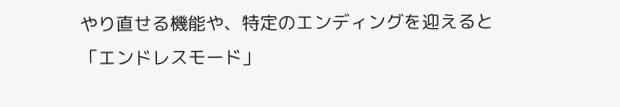やり直せる機能や、特定のエンディングを迎えると「エンドレスモード」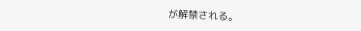が解禁される。